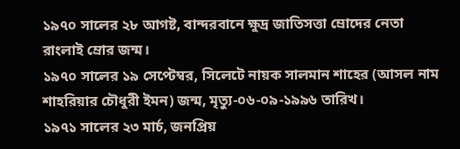১৯৭০ সালের ২৮ আগষ্ট, বান্দরবানে ক্ষুদ্র জাতিসত্তা ম্রোদের নেতা রাংলাই ম্রোর জন্ম।
১৯৭০ সালের ১৯ সেপ্টেম্বর, সিলেটে নায়ক সালমান শাহের (আসল নাম শাহরিয়ার চৌধুরী ইমন) জন্ম, মৃত্যু-০৬-০৯-১৯৯৬ তারিখ।
১৯৭১ সালের ২৩ মার্চ, জনপ্রিয়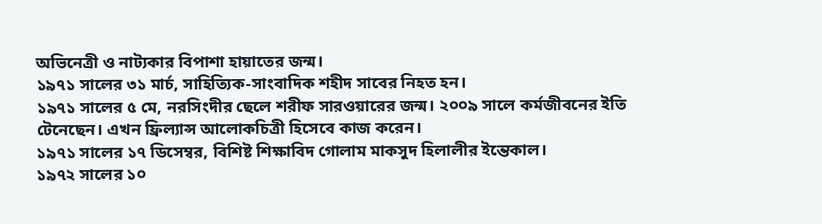অভিনেত্রী ও নাট্যকার বিপাশা হায়াতের জন্ম।
১৯৭১ সালের ৩১ মার্চ, সাহিত্যিক-সাংবাদিক শহীদ সাবের নিহত হন।
১৯৭১ সালের ৫ মে, নরসিংদীর ছেলে শরীফ সারওয়ারের জন্ম। ২০০৯ সালে কর্মজীবনের ইতি টেনেছেন। এখন ফ্রিল্যান্স আলোকচিত্রী হিসেবে কাজ করেন।
১৯৭১ সালের ১৭ ডিসেম্বর, বিশিষ্ট শিক্ষাবিদ গোলাম মাকসুদ হিলালীর ইন্তেকাল।
১৯৭২ সালের ১০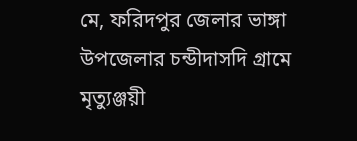মে, ফরিদপুর জেলার ভাঙ্গা উপজেলার চন্ডীদাসদি গ্রামে মৃত্যুঞ্জয়ী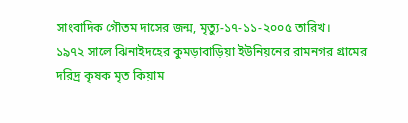সাংবাদিক গৌতম দাসের জন্ম, মৃত্যু-১৭-১১-২০০৫ তারিখ।
১৯৭২ সালে ঝিনাইদহের কুমড়াবাড়িয়া ইউনিয়নের রামনগর গ্রামের দরিদ্র কৃষক মৃত কিয়াম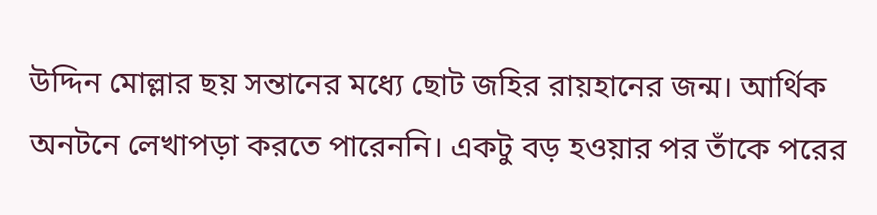উদ্দিন মোল্লার ছয় সন্তানের মধ্যে ছোট জহির রায়হানের জন্ম। আর্থিক অনটনে লেখাপড়া করতে পারেননি। একটু বড় হওয়ার পর তাঁকে পরের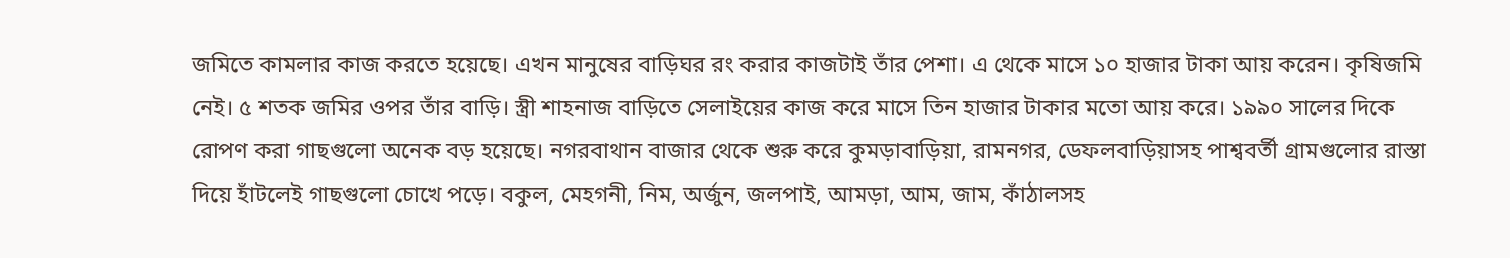জমিতে কামলার কাজ করতে হয়েছে। এখন মানুষের বাড়িঘর রং করার কাজটাই তাঁর পেশা। এ থেকে মাসে ১০ হাজার টাকা আয় করেন। কৃষিজমি নেই। ৫ শতক জমির ওপর তাঁর বাড়ি। স্ত্রী শাহনাজ বাড়িতে সেলাইয়ের কাজ করে মাসে তিন হাজার টাকার মতো আয় করে। ১৯৯০ সালের দিকে রোপণ করা গাছগুলো অনেক বড় হয়েছে। নগরবাথান বাজার থেকে শুরু করে কুমড়াবাড়িয়া, রামনগর, ডেফলবাড়িয়াসহ পাশ্ববর্তী গ্রামগুলোর রাস্তা দিয়ে হাঁটলেই গাছগুলো চোখে পড়ে। বকুল, মেহগনী, নিম, অর্জুন, জলপাই, আমড়া, আম, জাম, কাঁঠালসহ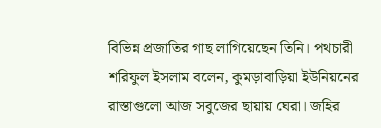বিভিন্ন প্রজাতির গাছ লাগিয়েছেন তিনি। পথচারী শরিফুল ইসলাম বলেন, কুমড়াবাড়িয়া ইউনিয়নের রাস্তাগুলো আজ সবুজের ছায়ায় ঘেরা। জহির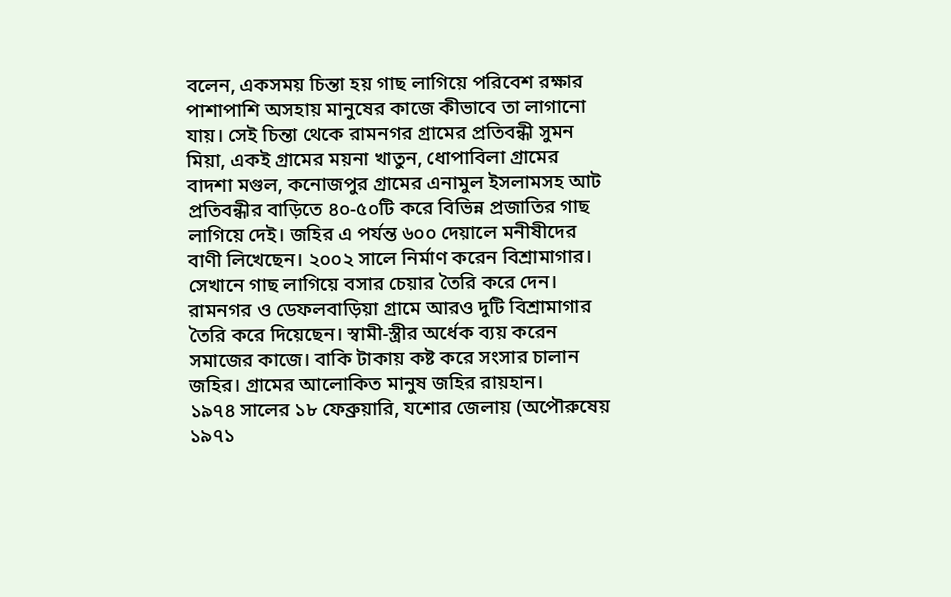বলেন, একসময় চিন্তা হয় গাছ লাগিয়ে পরিবেশ রক্ষার পাশাপাশি অসহায় মানুষের কাজে কীভাবে তা লাগানো যায়। সেই চিন্তা থেকে রামনগর গ্রামের প্রতিবন্ধী সুমন মিয়া, একই গ্রামের ময়না খাতুন, ধোপাবিলা গ্রামের বাদশা মগুল, কনোজপুর গ্রামের এনামুল ইসলামসহ আট প্রতিবন্ধীর বাড়িতে ৪০-৫০টি করে বিভিন্ন প্রজাতির গাছ লাগিয়ে দেই। জহির এ পর্যন্ত ৬০০ দেয়ালে মনীষীদের বাণী লিখেছেন। ২০০২ সালে নির্মাণ করেন বিশ্রামাগার। সেখানে গাছ লাগিয়ে বসার চেয়ার তৈরি করে দেন। রামনগর ও ডেফলবাড়িয়া গ্রামে আরও দুটি বিশ্রামাগার তৈরি করে দিয়েছেন। স্বামী-স্ত্রীর অর্ধেক ব্যয় করেন সমাজের কাজে। বাকি টাকায় কষ্ট করে সংসার চালান জহির। গ্রামের আলোকিত মানুষ জহির রায়হান।
১৯৭৪ সালের ১৮ ফেব্রুয়ারি, যশোর জেলায় (অপৌরুষেয় ১৯৭১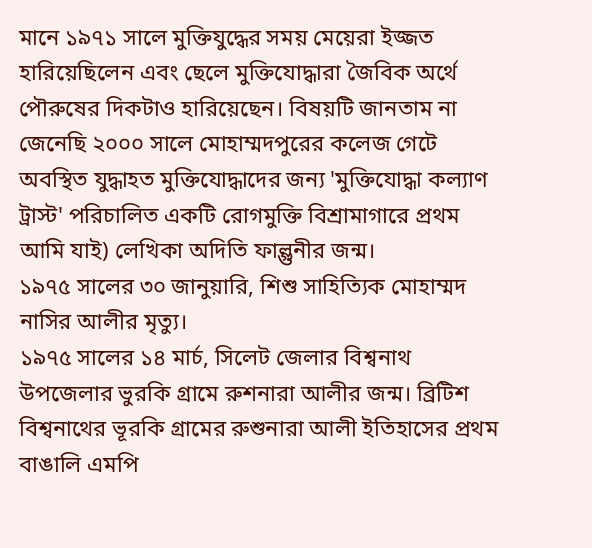মানে ১৯৭১ সালে মুক্তিযুদ্ধের সময় মেয়েরা ইজ্জত হারিয়েছিলেন এবং ছেলে মুক্তিযোদ্ধারা জৈবিক অর্থে পৌরুষের দিকটাও হারিয়েছেন। বিষয়টি জানতাম না জেনেছি ২০০০ সালে মোহাম্মদপুরের কলেজ গেটে অবস্থিত যুদ্ধাহত মুক্তিযোদ্ধাদের জন্য 'মুক্তিযোদ্ধা কল্যাণ ট্রাস্ট' পরিচালিত একটি রোগমুক্তি বিশ্রামাগারে প্রথম আমি যাই) লেখিকা অদিতি ফাল্গুনীর জন্ম।
১৯৭৫ সালের ৩০ জানুয়ারি, শিশু সাহিত্যিক মোহাম্মদ নাসির আলীর মৃত্যু।
১৯৭৫ সালের ১৪ মার্চ, সিলেট জেলার বিশ্বনাথ উপজেলার ভুরকি গ্রামে রুশনারা আলীর জন্ম। ব্রিটিশ বিশ্বনাথের ভূরকি গ্রামের রুশুনারা আলী ইতিহাসের প্রথম বাঙালি এমপি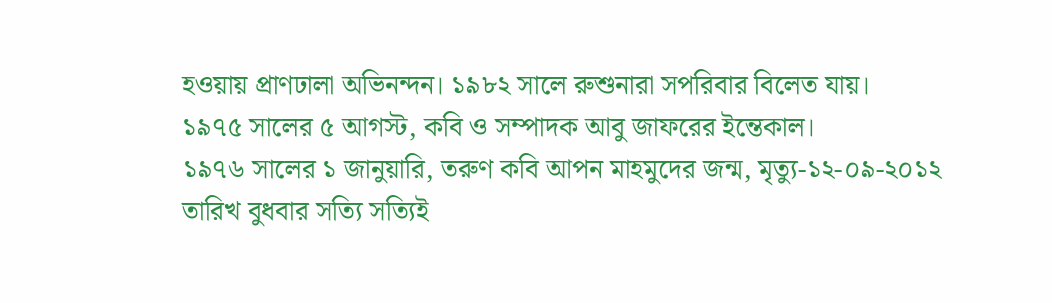হওয়ায় প্রাণঢালা অভিনন্দন। ১৯৮২ সালে রুশুনারা সপরিবার বিলেত যায়।
১৯৭৫ সালের ৫ আগস্ট, কবি ও সম্পাদক আবু জাফরের ইন্তেকাল।
১৯৭৬ সালের ১ জানুয়ারি, তরুণ কবি আপন মাহমুদের জন্ম, মৃত্যু-১২-০৯-২০১২ তারিখ বুধবার সত্যি সত্যিই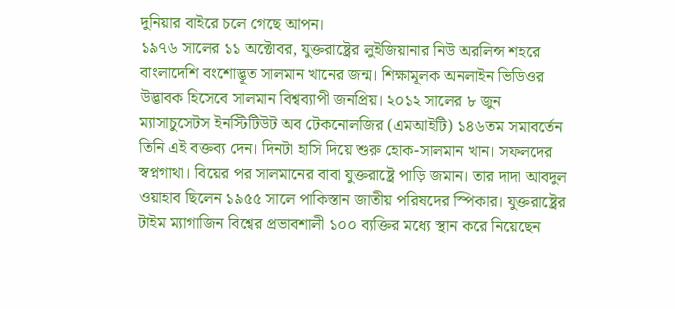দুনিয়ার বাইরে চলে গেছে আপন।
১৯৭৬ সালের ১১ অক্টোবর, যুক্তরাষ্ট্রের লুইজিয়ানার নিউ অরলিন্স শহরে বাংলাদেশি বংশোদ্ভূত সালমান খানের জন্ম। শিক্ষামূলক অনলাইন ভিডিওর উদ্ভাবক হিসেবে সালমান বিশ্বব্যাপী জনপ্রিয়। ২০১২ সালের ৮ জুন ম্যাসাচুসেটস ইনস্টিটিউট অব টেকনোলজির (এমআইটি) ১৪৬তম সমাবর্তেন তিনি এই বক্তব্য দেন। দিনটা হাসি দিয়ে শুরু হোক-সালমান খান। সফলদের স্বপ্নগাথা। বিয়ের পর সালমানের বাবা যুক্তরাষ্ট্রে পাড়ি জমান। তার দাদা আবদুল ওয়াহাব ছিলেন ১৯৫৫ সালে পাকিস্তান জাতীয় পরিষদের স্পিকার। যুক্তরাষ্ট্রের টাইম ম্যাগাজিন বিশ্বের প্রভাবশালী ১০০ ব্যক্তির মধ্যে স্থান করে নিয়েছেন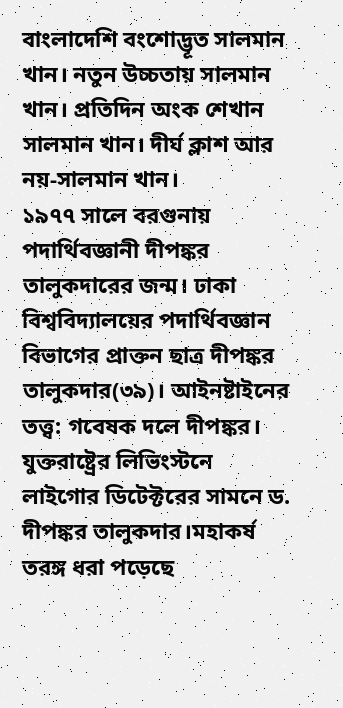বাংলাদেশি বংশোদ্ভূত সালমান খান। নতুন উচ্চতায় সালমান খান। প্রতিদিন অংক শেখান সালমান খান। দীর্ঘ ক্লাশ আর নয়-সালমান খান।
১৯৭৭ সালে বরগুনায় পদার্থিবজ্ঞানী দীপঙ্কর তালুকদারের জন্ম। ঢাকা বিশ্ববিদ্যালয়ের পদার্থিবজ্ঞান বিভাগের প্রাক্তন ছাত্র দীপঙ্কর তালুকদার(৩৯)। আইনষ্টাইনের তত্ত্ব: গবেষক দলে দীপঙ্কর। যুক্তরাষ্ট্রের লিভিংস্টনে লাইগোর ডিটেক্টরের সামনে ড. দীপঙ্কর তালুকদার।মহাকর্ষ তরঙ্গ ধরা পড়েছে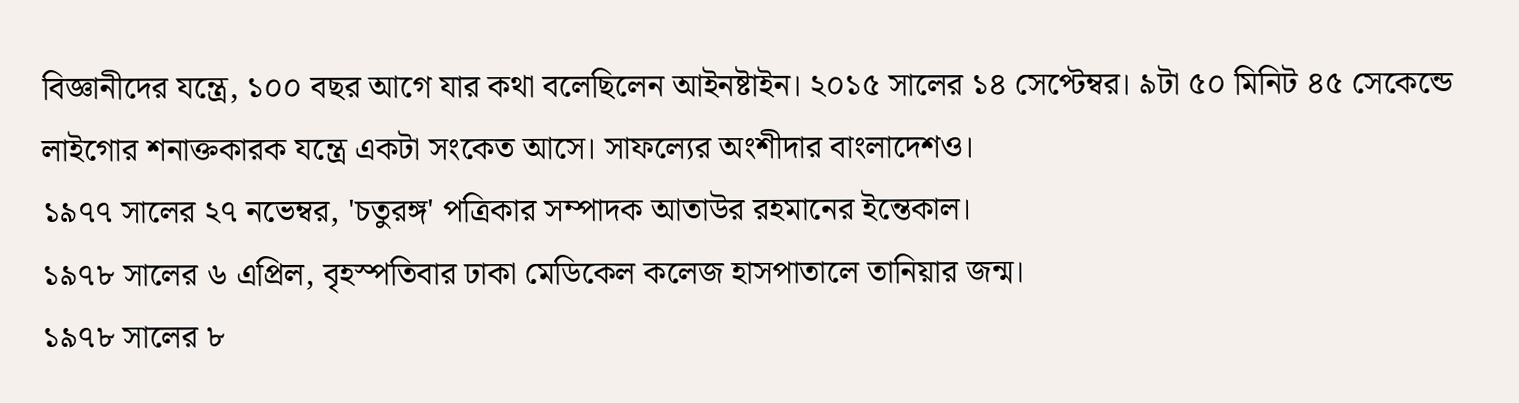বিজ্ঞানীদের যন্ত্রে, ১০০ বছর আগে যার কথা বলেছিলেন আইনষ্টাইন। ২০১৫ সালের ১৪ সেপ্টেম্বর। ৯টা ৫০ মিনিট ৪৫ সেকেন্ডে লাইগোর শনাক্তকারক যন্ত্রে একটা সংকেত আসে। সাফল্যের অংশীদার বাংলাদেশও।
১৯৭৭ সালের ২৭ নভেম্বর, 'চতুরঙ্গ' পত্রিকার সম্পাদক আতাউর রহমানের ইন্তেকাল।
১৯৭৮ সালের ৬ এপ্রিল, বৃহস্পতিবার ঢাকা মেডিকেল কলেজ হাসপাতালে তানিয়ার জন্ম।
১৯৭৮ সালের ৮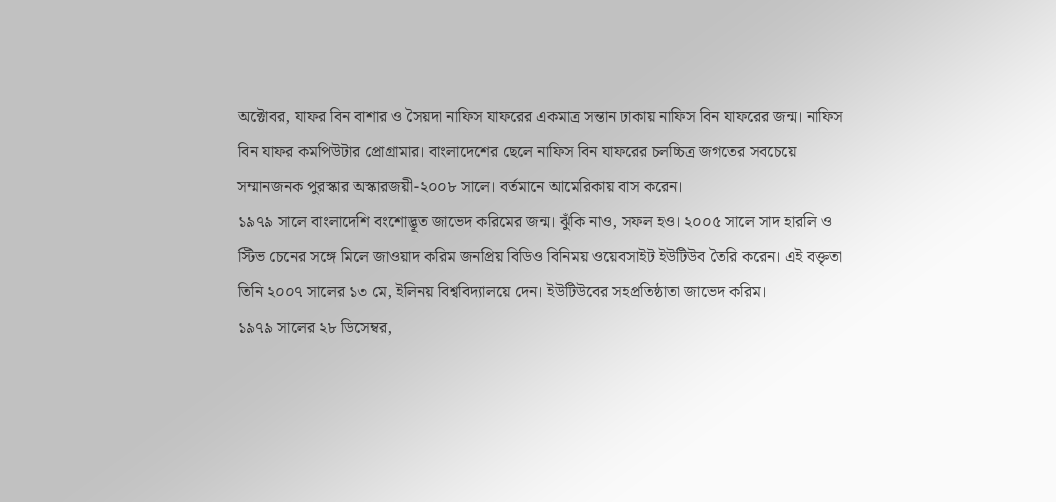অক্টোবর, যাফর বিন বাশার ও সৈয়দা নাফিস যাফরের একমাত্র সন্তান ঢাকায় নাফিস বিন যাফরের জন্ম। নাফিস বিন যাফর কমপিউটার প্রোগ্রামার। বাংলাদেশের ছেলে নাফিস বিন যাফরের চলচ্চিত্র জগতের সবচেয়ে সম্মানজনক পুরস্কার অস্কারজয়ী-২০০৮ সালে। বর্তমানে আমেরিকায় বাস করেন।
১৯৭৯ সালে বাংলাদেশি বংশোদ্ভূত জাভেদ করিমের জন্ম। ঝুঁকি নাও, সফল হও। ২০০৫ সালে সাদ হারলি ও স্টিভ চেনের সঙ্গে মিলে জাওয়াদ করিম জনপ্রিয় বিডিও বিনিময় ওয়েবসাইট ইউটিউব তৈরি করেন। এই বক্তৃতা তিনি ২০০৭ সালের ১৩ মে, ইলিনয় বিশ্ববিদ্যালয়ে দেন। ইউটিউবের সহপ্রতিষ্ঠাতা জাভেদ করিম।
১৯৭৯ সালের ২৮ ডিসেম্বর,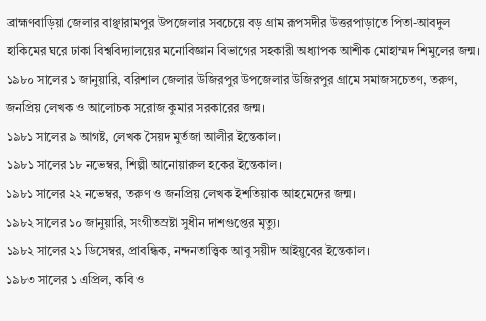ব্রাহ্মণবাড়িয়া জেলার বাঞ্ছারামপুর উপজেলার সবচেয়ে বড় গ্রাম রূপসদীর উত্তরপাড়াতে পিতা-আবদুল হাকিমের ঘরে ঢাকা বিশ্ববিদ্যালয়ের মনোবিজ্ঞান বিভাগের সহকারী অধ্যাপক আশীক মোহাম্মদ শিমুলের জন্ম।
১৯৮০ সালের ১ জানুয়ারি, বরিশাল জেলার উজিরপুর উপজেলার উজিরপুর গ্রামে সমাজসচেতণ, তরুণ, জনপ্রিয় লেখক ও আলোচক সরোজ কুমার সরকারের জন্ম।
১৯৮১ সালের ৯ আগষ্ট, লেখক সৈয়দ মুর্তজা আলীর ইন্তেকাল।
১৯৮১ সালের ১৮ নভেম্বর, শিল্পী আনোয়ারুল হকের ইন্তেকাল।
১৯৮১ সালের ২২ নভেম্বর, তরুণ ও জনপ্রিয় লেখক ইশতিয়াক আহমেদের জন্ম।
১৯৮২ সালের ১০ জানুয়ারি, সংগীতস্রষ্টা সুধীন দাশগুপ্তের মৃত্যু।
১৯৮২ সালের ২১ ডিসেম্বর, প্রাবন্ধিক, নন্দনতাত্ত্বিক আবু সয়ীদ আইয়ুবের ইন্তেকাল।
১৯৮৩ সালের ১ এপ্রিল, কবি ও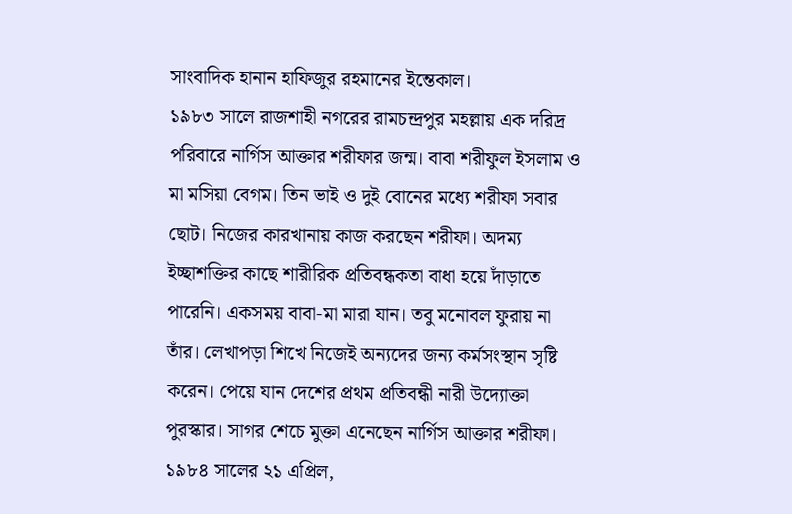সাংবাদিক হানান হাফিজুর রহমানের ইন্তেকাল।
১৯৮৩ সালে রাজশাহী নগরের রামচন্দ্রপুর মহল্লায় এক দরিদ্র পরিবারে নার্গিস আক্তার শরীফার জন্ম। বাবা শরীফুল ইসলাম ও মা মসিয়া বেগম। তিন ভাই ও দুই বোনের মধ্যে শরীফা সবার ছোট। নিজের কারখানায় কাজ করছেন শরীফা। অদম্য ইচ্ছাশক্তির কাছে শারীরিক প্রতিবন্ধকতা বাধা হয়ে দাঁড়াতে পারেনি। একসময় বাবা-মা মারা যান। তবু মনোবল ফুরায় না তাঁর। লেখাপড়া শিখে নিজেই অন্যদের জন্য কর্মসংস্থান সৃষ্টি করেন। পেয়ে যান দেশের প্রথম প্রতিবন্ধী নারী উদ্যোক্তা পুরস্কার। সাগর শেচে মুক্তা এনেছেন নার্গিস আক্তার শরীফা।
১৯৮৪ সালের ২১ এপ্রিল,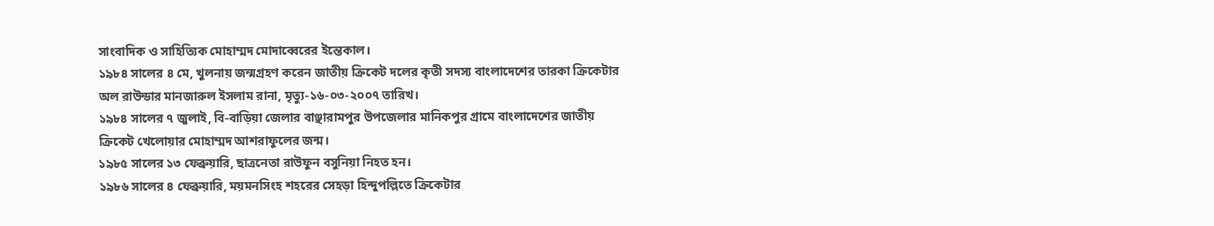সাংবাদিক ও সাহিত্যিক মোহাম্মদ মোদাব্বেরের ইন্তেকাল।
১৯৮৪ সালের ৪ মে, খুলনায় জন্মগ্রহণ করেন জাতীয় ক্রিকেট দলের কৃতী সদস্য বাংলাদেশের তারকা ক্রিকেটার অল রাউন্ডার মানজারুল ইসলাম রানা, মৃত্যু-১৬-০৩-২০০৭ তারিখ।
১৯৮৪ সালের ৭ জুলাই, বি-বাড়িয়া জেলার বাঞ্ছারামপুর উপজেলার মানিকপুর গ্রামে বাংলাদেশের জাতীয় ক্রিকেট খেলোয়ার মোহাম্মদ আশরাফুলের জন্ম।
১৯৮৫ সালের ১৩ ফেব্রুয়ারি, ছাত্রনেতা রাউফুন বসুনিয়া নিহত হন।
১৯৮৬ সালের ৪ ফেব্রুয়ারি, ময়মনসিংহ শহরের সেহড়া হিন্দুপল্লিতে ক্রিকেটার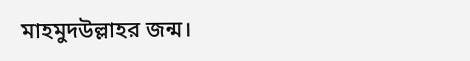মাহমুদউল্লাহর জন্ম।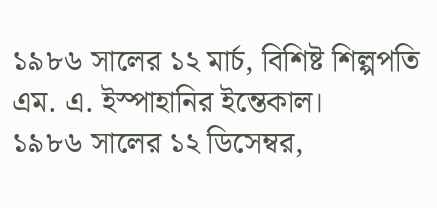১৯৮৬ সালের ১২ মার্চ, বিশিষ্ট শিল্পপতি এম. এ. ইস্পাহানির ইন্তেকাল।
১৯৮৬ সালের ১২ ডিসেম্বর,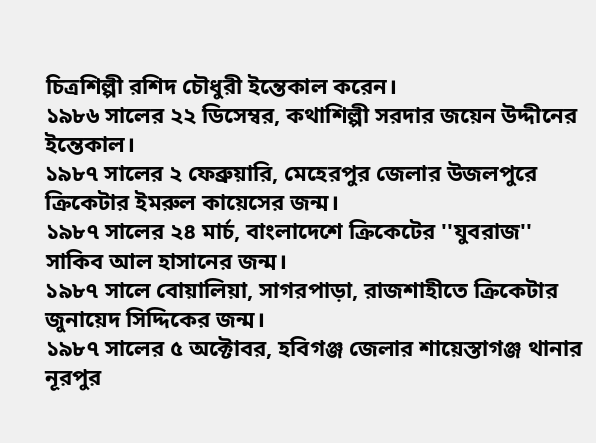চিত্রশিল্পী রশিদ চৌধুরী ইন্তেকাল করেন।
১৯৮৬ সালের ২২ ডিসেম্বর, কথাশিল্পী সরদার জয়েন উদ্দীনের ইন্তেকাল।
১৯৮৭ সালের ২ ফেব্রুয়ারি, মেহেরপুর জেলার উজলপুরে ক্রিকেটার ইমরুল কায়েসের জন্ম।
১৯৮৭ সালের ২৪ মার্চ, বাংলাদেশে ক্রিকেটের ''যুবরাজ'' সাকিব আল হাসানের জন্ম।
১৯৮৭ সালে বোয়ালিয়া, সাগরপাড়া, রাজশাহীতে ক্রিকেটার জুনায়েদ সিদ্দিকের জন্ম।
১৯৮৭ সালের ৫ অক্টোবর, হবিগঞ্জ জেলার শায়েস্তাগঞ্জ থানার নূরপুর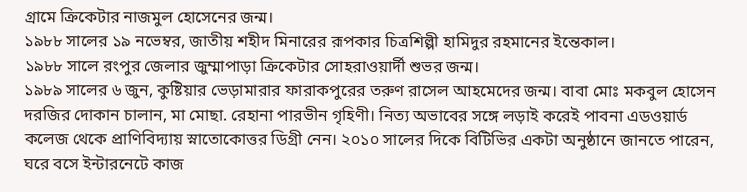গ্রামে ক্রিকেটার নাজমুল হোসেনের জন্ম।
১৯৮৮ সালের ১৯ নভেম্বর, জাতীয় শহীদ মিনারের রূপকার চিত্রশিল্পী হামিদুর রহমানের ইন্তেকাল।
১৯৮৮ সালে রংপুর জেলার জুম্মাপাড়া ক্রিকেটার সোহরাওয়ার্দী শুভর জন্ম।
১৯৮৯ সালের ৬ জুন, কুষ্টিয়ার ভেড়ামারার ফারাকপুরের তরুণ রাসেল আহমেদের জন্ম। বাবা মোঃ মকবুল হোসেন দরজির দোকান চালান, মা মোছা. রেহানা পারভীন গৃহিণী। নিত্য অভাবের সঙ্গে লড়াই করেই পাবনা এডওয়ার্ড কলেজ থেকে প্রাণিবিদ্যায় স্নাতোকোত্তর ডিগ্রী নেন। ২০১০ সালের দিকে বিটিভির একটা অনুষ্ঠানে জানতে পারেন, ঘরে বসে ইন্টারনেটে কাজ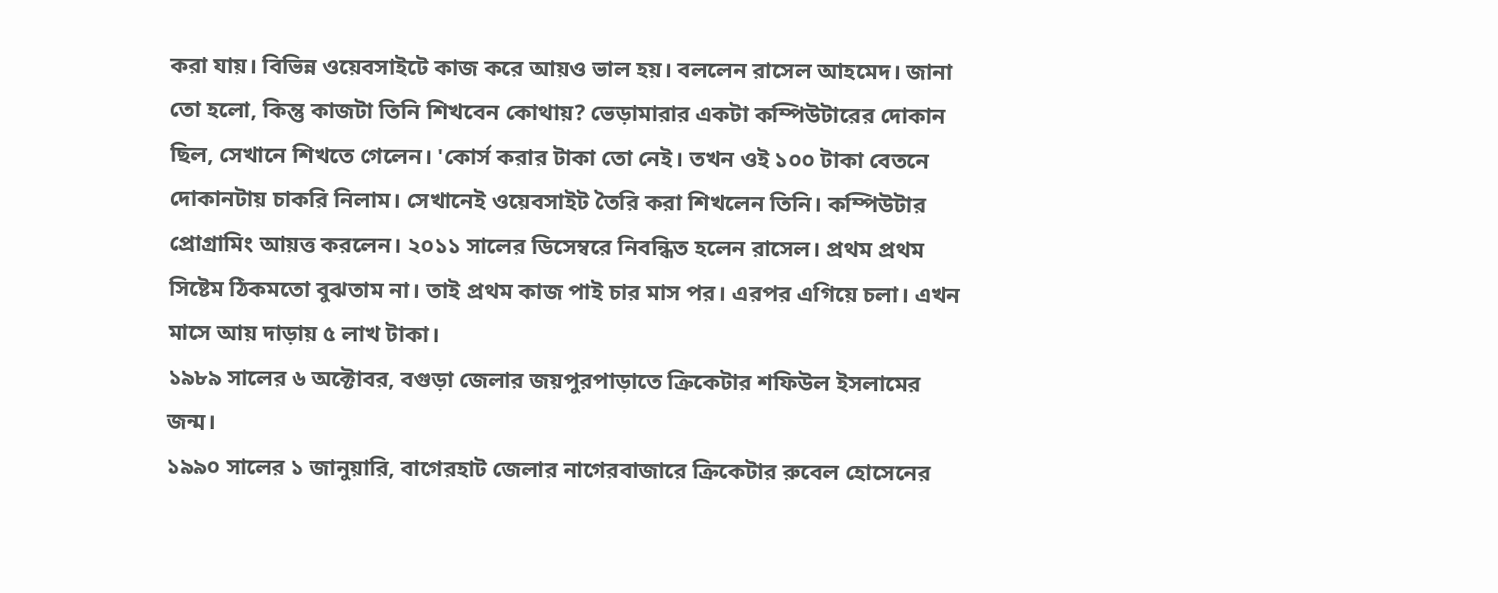করা যায়। বিভিন্ন ওয়েবসাইটে কাজ করে আয়ও ভাল হয়। বললেন রাসেল আহমেদ। জানা তো হলো, কিন্তু কাজটা তিনি শিখবেন কোথায়? ভেড়ামারার একটা কম্পিউটারের দোকান ছিল, সেখানে শিখতে গেলেন। 'কোর্স করার টাকা তো নেই। তখন ওই ১০০ টাকা বেতনে দোকানটায় চাকরি নিলাম। সেখানেই ওয়েবসাইট তৈরি করা শিখলেন তিনি। কম্পিউটার প্রোগ্রামিং আয়ত্ত করলেন। ২০১১ সালের ডিসেম্বরে নিবন্ধিত হলেন রাসেল। প্রথম প্রথম সিষ্টেম ঠিকমতো বুঝতাম না। তাই প্রথম কাজ পাই চার মাস পর। এরপর এগিয়ে চলা। এখন মাসে আয় দাড়ায় ৫ লাখ টাকা।
১৯৮৯ সালের ৬ অক্টোবর, বগুড়া জেলার জয়পুরপাড়াতে ক্রিকেটার শফিউল ইসলামের জন্ম।
১৯৯০ সালের ১ জানুয়ারি, বাগেরহাট জেলার নাগেরবাজারে ক্রিকেটার রুবেল হোসেনের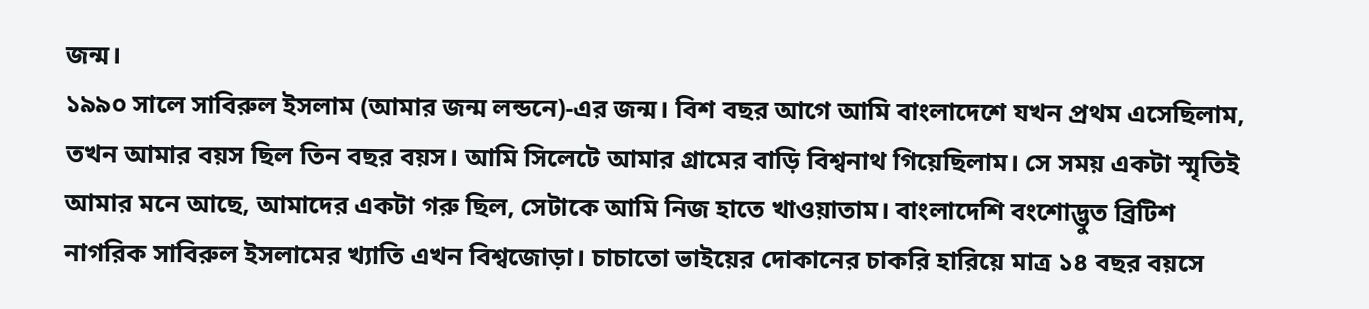জন্ম।
১৯৯০ সালে সাবিরুল ইসলাম (আমার জন্ম লন্ডনে)-এর জন্ম। বিশ বছর আগে আমি বাংলাদেশে যখন প্রথম এসেছিলাম, তখন আমার বয়স ছিল তিন বছর বয়স। আমি সিলেটে আমার গ্রামের বাড়ি বিশ্বনাথ গিয়েছিলাম। সে সময় একটা স্মৃতিই আমার মনে আছে, আমাদের একটা গরু ছিল, সেটাকে আমি নিজ হাতে খাওয়াতাম। বাংলাদেশি বংশোদ্ভুত ব্রিটিশ নাগরিক সাবিরুল ইসলামের খ্যাতি এখন বিশ্বজোড়া। চাচাতো ভাইয়ের দোকানের চাকরি হারিয়ে মাত্র ১৪ বছর বয়সে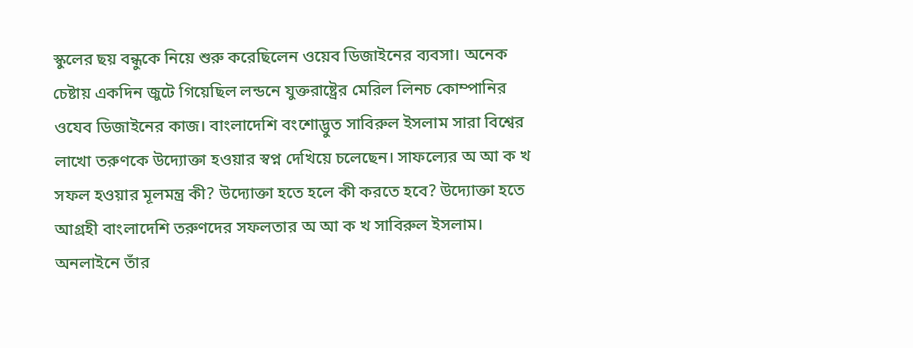স্কুলের ছয় বন্ধুকে নিয়ে শুরু করেছিলেন ওয়েব ডিজাইনের ব্যবসা। অনেক চেষ্টায় একদিন জুটে গিয়েছিল লন্ডনে যুক্তরাষ্ট্রের মেরিল লিনচ কোম্পানির ওযেব ডিজাইনের কাজ। বাংলাদেশি বংশোদ্ভুত সাবিরুল ইসলাম সারা বিশ্বের লাখো তরুণকে উদ্যোক্তা হওয়ার স্বপ্ন দেখিয়ে চলেছেন। সাফল্যের অ আ ক খ সফল হওয়ার মূলমন্ত্র কী? উদ্যোক্তা হতে হলে কী করতে হবে? উদ্যোক্তা হতে আগ্রহী বাংলাদেশি তরুণদের সফলতার অ আ ক খ সাবিরুল ইসলাম। অনলাইনে তাঁর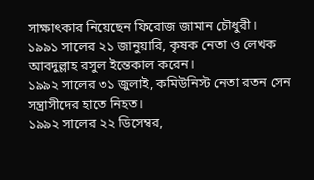সাক্ষাৎকার নিয়েছেন ফিরোজ জামান চৌধুরী।
১৯৯১ সালের ২১ জানুয়ারি, কৃষক নেতা ও লেখক আবদুল্লাহ রসুল ইন্তেকাল করেন।
১৯৯২ সালের ৩১ জুলাই, কমিউনিস্ট নেতা রতন সেন সন্ত্রাসীদের হাতে নিহত।
১৯৯২ সালের ২২ ডিসেম্বর,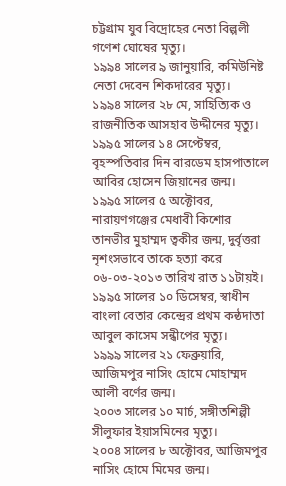চট্টগ্রাম যুব বিদ্রোহের নেতা বিল্পলী গণেশ ঘোষের মৃত্যু।
১৯৯৪ সালের ৯ জানুয়ারি, কমিউনিষ্ট নেতা দেবেন শিকদারের মৃত্যু।
১৯৯৪ সালের ২৮ মে, সাহিত্যিক ও রাজনীতিক আসহাব উদ্দীনের মৃত্যু।
১৯৯৫ সালের ১৪ সেপ্টেম্বর, বৃহস্পতিবার দিন বারডেম হাসপাতালে আবির হোসেন জিয়ানের জন্ম।
১৯৯৫ সালের ৫ অক্টোবর, নারায়ণগঞ্জের মেধাবী কিশোর তানভীর মুহাম্মদ ত্বকীর জন্ম, দুর্বৃত্তরা নৃশংসভাবে তাকে হত্যা করে ০৬-০৩-২০১৩ তারিখ রাত ১১টায়ই।
১৯৯৫ সালের ১০ ডিসেম্বর, স্বাধীন বাংলা বেতার কেন্দ্রের প্রথম কন্ঠদাতা আবুল কাসেম সন্ধীপের মৃত্যু।
১৯৯৯ সালের ২১ ফেব্রুয়ারি, আজিমপুর নাসিং হোমে মোহাম্মদ আলী বর্ণের জন্ম।
২০০৩ সালের ১০ মার্চ, সঙ্গীতশিল্পী সীলুফার ইয়াসমিনের মৃত্যু।
২০০৪ সালের ৮ অক্টোবর, আজিমপুর নাসিং হোমে মিমের জন্ম।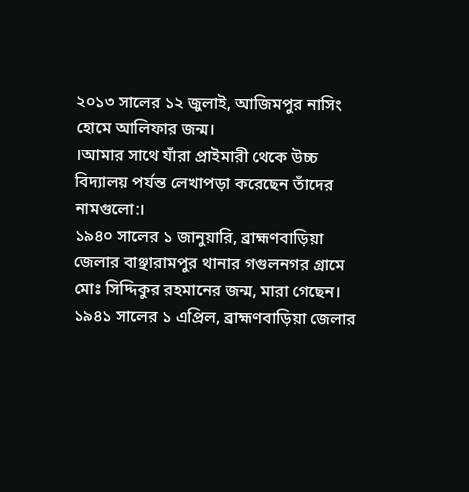২০১৩ সালের ১২ জুলাই, আজিমপুর নাসিং হোমে আলিফার জন্ম।
।আমার সাথে যাঁরা প্রাইমারী থেকে উচ্চ বিদ্যালয় পর্যন্ত লেখাপড়া করেছেন তাঁদের নামগুলো:।
১৯৪০ সালের ১ জানুয়ারি, ব্রাহ্মণবাড়িয়া জেলার বাঞ্ছারামপুর থানার গগুলনগর গ্রামে মোঃ সিদ্দিকুর রহমানের জন্ম, মারা গেছেন।
১৯৪১ সালের ১ এপ্রিল, ব্রাহ্মণবাড়িয়া জেলার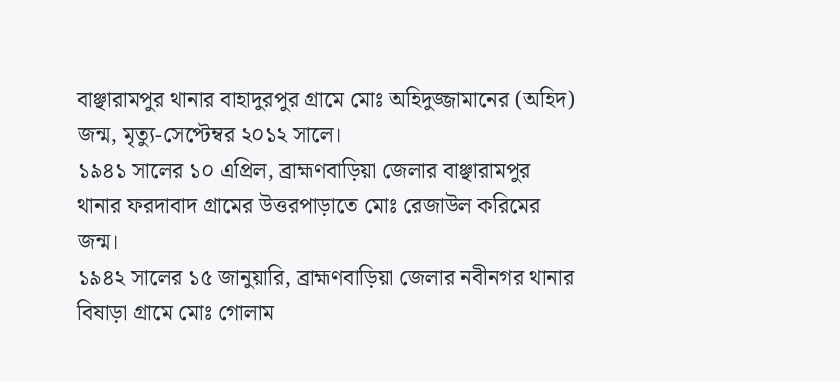বাঞ্ছারামপুর থানার বাহাদুরপুর গ্রামে মোঃ অহিদুজ্জামানের (অহিদ) জন্ম, মৃত্যু-সেপ্টেম্বর ২০১২ সালে।
১৯৪১ সালের ১০ এপ্রিল, ব্রাহ্মণবাড়িয়া জেলার বাঞ্ছারামপুর থানার ফরদাবাদ গ্রামের উত্তরপাড়াতে মোঃ রেজাউল করিমের জন্ম।
১৯৪২ সালের ১৫ জানুয়ারি, ব্রাহ্মণবাড়িয়া জেলার নবীনগর থানার বিষাড়া গ্রামে মোঃ গোলাম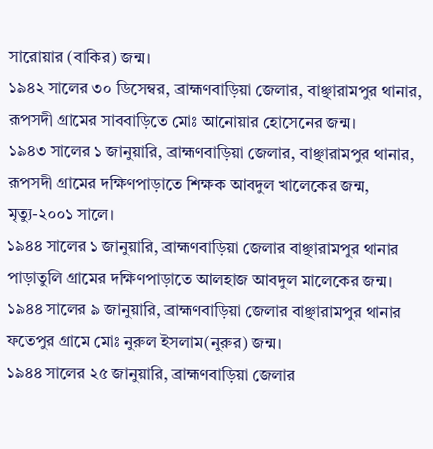সারোয়ার (বাকির) জন্ম।
১৯৪২ সালের ৩০ ডিসেম্বর, ব্রাহ্মণবাড়িয়া জেলার, বাঞ্ছারামপুর থানার, রূপসদী গ্রামের সাববাড়িতে মোঃ আনোয়ার হোসেনের জন্ম।
১৯৪৩ সালের ১ জানুয়ারি, ব্রাহ্মণবাড়িয়া জেলার, বাঞ্ছারামপুর থানার, রূপসদী গ্রামের দক্ষিণপাড়াতে শিক্ষক আবদুল খালেকের জন্ম, মৃত্যু-২০০১ সালে।
১৯৪৪ সালের ১ জানুয়ারি, ব্রাহ্মণবাড়িয়া জেলার বাঞ্ছারামপুর থানার পাড়াতুলি গ্রামের দক্ষিণপাড়াতে আলহাজ আবদুল মালেকের জন্ম।
১৯৪৪ সালের ৯ জানুয়ারি, ব্রাহ্মণবাড়িয়া জেলার বাঞ্ছারামপুর থানার ফতেপুর গ্রামে মোঃ নুরুল ইসলাম(নুরুর) জন্ম।
১৯৪৪ সালের ২৫ জানুয়ারি, ব্রাহ্মণবাড়িয়া জেলার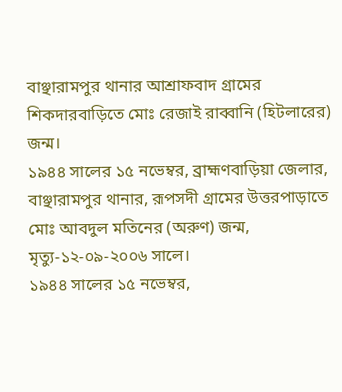বাঞ্ছারামপুর থানার আশ্রাফবাদ গ্রামের শিকদারবাড়িতে মোঃ রেজাই রাব্বানি (হিটলারের) জন্ম।
১৯৪৪ সালের ১৫ নভেম্বর, ব্রাহ্মণবাড়িয়া জেলার, বাঞ্ছারামপুর থানার, রূপসদী গ্রামের উত্তরপাড়াতে মোঃ আবদুল মতিনের (অরুণ) জন্ম, মৃত্যু-১২-০৯-২০০৬ সালে।
১৯৪৪ সালের ১৫ নভেম্বর,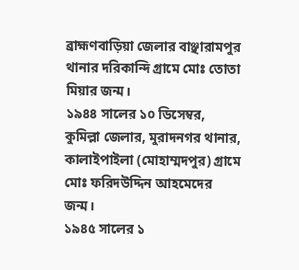ব্রাহ্মণবাড়িয়া জেলার বাঞ্ছারামপুর থানার দরিকান্দি গ্রামে মোঃ তোতা মিয়ার জন্ম।
১৯৪৪ সালের ১০ ডিসেম্বর, কুমিল্লা জেলার, মুরাদনগর থানার, কালাইপাইলা (মোহাম্মদপুর) গ্রামে মোঃ ফরিদউদ্দিন আহমেদের জন্ম।
১৯৪৫ সালের ১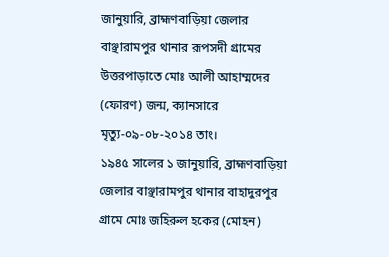জানুয়ারি, ব্রাহ্মণবাড়িয়া জেলার বাঞ্ছারামপুর থানার রূপসদী গ্রামের উত্তরপাড়াতে মোঃ আলী আহাম্মদের (ফোরণ) জন্ম, ক্যানসারে মৃত্যু-০৯-০৮-২০১৪ তাং।
১৯৪৫ সালের ১ জানুয়ারি, ব্রাহ্মণবাড়িয়া জেলার বাঞ্ছারামপুর থানার বাহাদুরপুর গ্রামে মোঃ জহিরুল হকের (মোহন)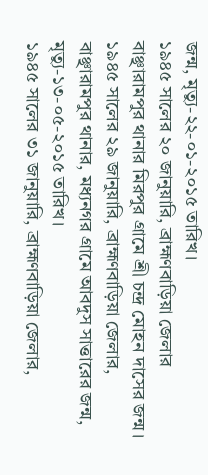জন্ম, মৃত্যু-২২-০১-২০১৫ তারিখ।
১৯৪৫ সালের ২০ জানুয়ারি, ব্রাহ্মণবাড়িয়া জেলার বাঞ্ছারামপুর থানার মিরপুর গ্রামে শ্রী চন্দ্র মোহন দাসের জন্ম।
১৯৪৫ সালের ২৯ জানুয়ারি, ব্রাহ্মণবাড়িয়া জেলার, বাঞ্ছারামপুর থানার, মধ্যনগর গ্রামে আবদুস সাত্তারের জন্ম, মৃত্যু-১৩-০৫-২০১৫ তারিখ।
১৯৪৫ সালের ৩১ জানুয়ারি, ব্রাহ্মণবাড়িয়া জেলার,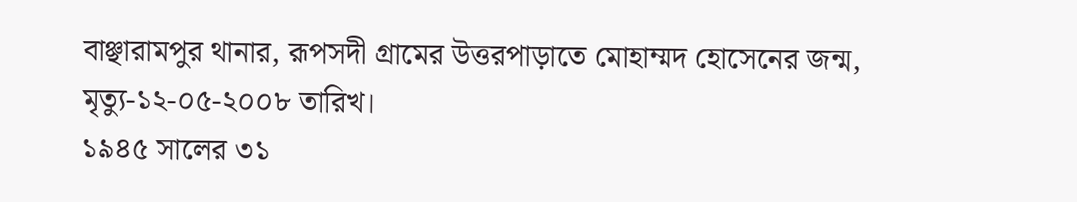বাঞ্ছারামপুর থানার, রূপসদী গ্রামের উত্তরপাড়াতে মোহাম্মদ হোসেনের জন্ম, মৃত্যু-১২-০৫-২০০৮ তারিখ।
১৯৪৫ সালের ৩১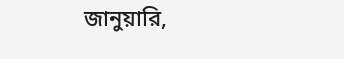জানুয়ারি,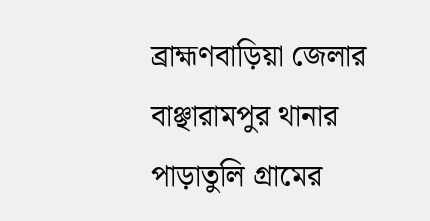ব্রাহ্মণবাড়িয়া জেলার বাঞ্ছারামপুর থানার পাড়াতুলি গ্রামের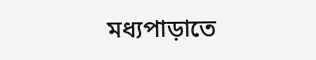মধ্যপাড়াতে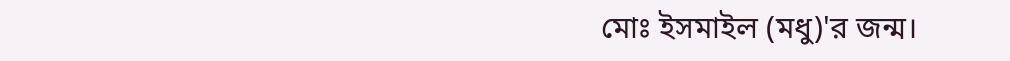মোঃ ইসমাইল (মধু)'র জন্ম।